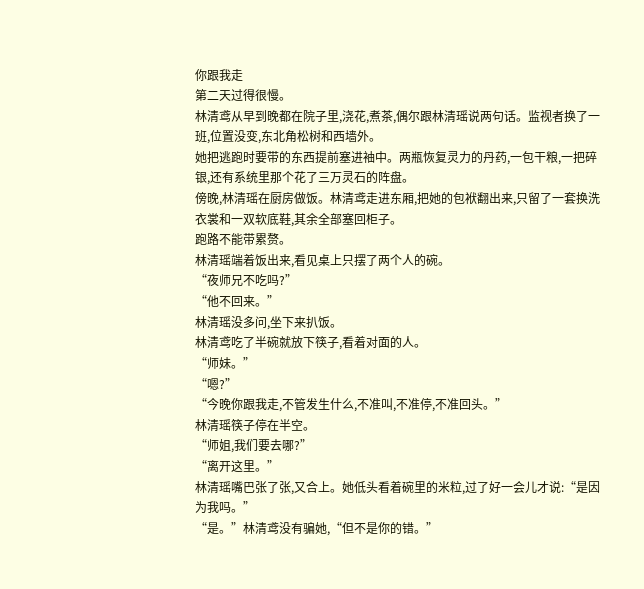你跟我走
第二天过得很慢。
林清鸢从早到晚都在院子里,浇花,煮茶,偶尔跟林清瑶说两句话。监视者换了一班,位置没变,东北角松树和西墙外。
她把逃跑时要带的东西提前塞进袖中。两瓶恢复灵力的丹药,一包干粮,一把碎银,还有系统里那个花了三万灵石的阵盘。
傍晚,林清瑶在厨房做饭。林清鸢走进东厢,把她的包袱翻出来,只留了一套换洗衣裳和一双软底鞋,其余全部塞回柜子。
跑路不能带累赘。
林清瑶端着饭出来,看见桌上只摆了两个人的碗。
“夜师兄不吃吗?”
“他不回来。”
林清瑶没多问,坐下来扒饭。
林清鸢吃了半碗就放下筷子,看着对面的人。
“师妹。”
“嗯?”
“今晚你跟我走,不管发生什么,不准叫,不准停,不准回头。”
林清瑶筷子停在半空。
“师姐,我们要去哪?”
“离开这里。”
林清瑶嘴巴张了张,又合上。她低头看着碗里的米粒,过了好一会儿才说:“是因为我吗。”
“是。”林清鸢没有骗她,“但不是你的错。”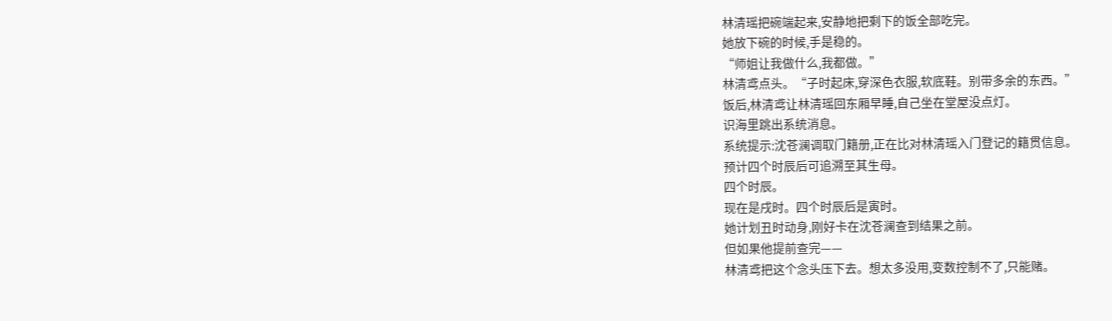林清瑶把碗端起来,安静地把剩下的饭全部吃完。
她放下碗的时候,手是稳的。
“师姐让我做什么,我都做。”
林清鸢点头。“子时起床,穿深色衣服,软底鞋。别带多余的东西。”
饭后,林清鸢让林清瑶回东厢早睡,自己坐在堂屋没点灯。
识海里跳出系统消息。
系统提示:沈苍澜调取门籍册,正在比对林清瑶入门登记的籍贯信息。
预计四个时辰后可追溯至其生母。
四个时辰。
现在是戌时。四个时辰后是寅时。
她计划丑时动身,刚好卡在沈苍澜查到结果之前。
但如果他提前查完——
林清鸢把这个念头压下去。想太多没用,变数控制不了,只能赌。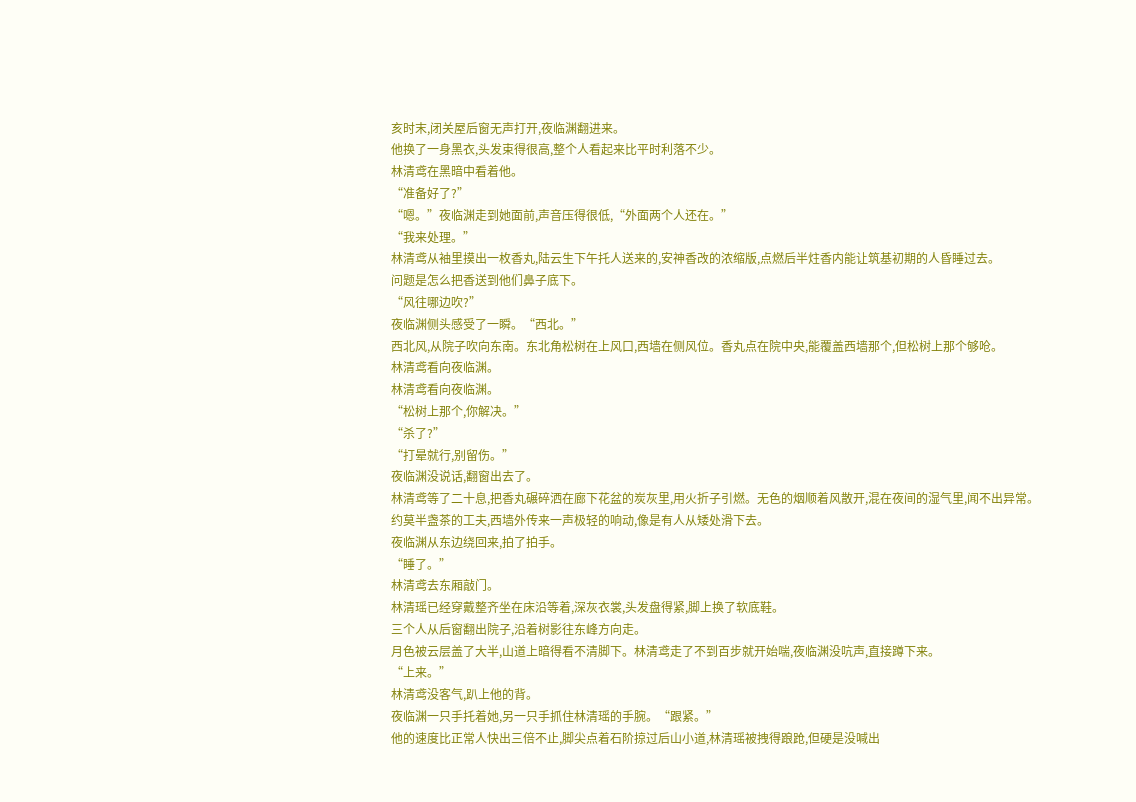亥时末,闭关屋后窗无声打开,夜临渊翻进来。
他换了一身黑衣,头发束得很高,整个人看起来比平时利落不少。
林清鸢在黑暗中看着他。
“准备好了?”
“嗯。”夜临渊走到她面前,声音压得很低,“外面两个人还在。”
“我来处理。”
林清鸢从袖里摸出一枚香丸,陆云生下午托人送来的,安神香改的浓缩版,点燃后半炷香内能让筑基初期的人昏睡过去。
问题是怎么把香送到他们鼻子底下。
“风往哪边吹?”
夜临渊侧头感受了一瞬。“西北。”
西北风,从院子吹向东南。东北角松树在上风口,西墙在侧风位。香丸点在院中央,能覆盖西墙那个,但松树上那个够呛。
林清鸢看向夜临渊。
林清鸢看向夜临渊。
“松树上那个,你解决。”
“杀了?”
“打晕就行,别留伤。”
夜临渊没说话,翻窗出去了。
林清鸢等了二十息,把香丸碾碎洒在廊下花盆的炭灰里,用火折子引燃。无色的烟顺着风散开,混在夜间的湿气里,闻不出异常。
约莫半盏茶的工夫,西墙外传来一声极轻的响动,像是有人从矮处滑下去。
夜临渊从东边绕回来,拍了拍手。
“睡了。”
林清鸢去东厢敲门。
林清瑶已经穿戴整齐坐在床沿等着,深灰衣裳,头发盘得紧,脚上换了软底鞋。
三个人从后窗翻出院子,沿着树影往东峰方向走。
月色被云层盖了大半,山道上暗得看不清脚下。林清鸢走了不到百步就开始喘,夜临渊没吭声,直接蹲下来。
“上来。”
林清鸢没客气,趴上他的背。
夜临渊一只手托着她,另一只手抓住林清瑶的手腕。“跟紧。”
他的速度比正常人快出三倍不止,脚尖点着石阶掠过后山小道,林清瑶被拽得踉跄,但硬是没喊出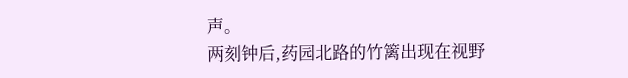声。
两刻钟后,药园北路的竹篱出现在视野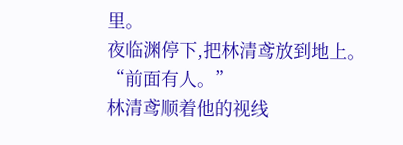里。
夜临渊停下,把林清鸢放到地上。
“前面有人。”
林清鸢顺着他的视线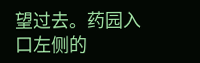望过去。药园入口左侧的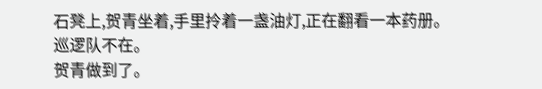石凳上,贺青坐着,手里拎着一盏油灯,正在翻看一本药册。
巡逻队不在。
贺青做到了。